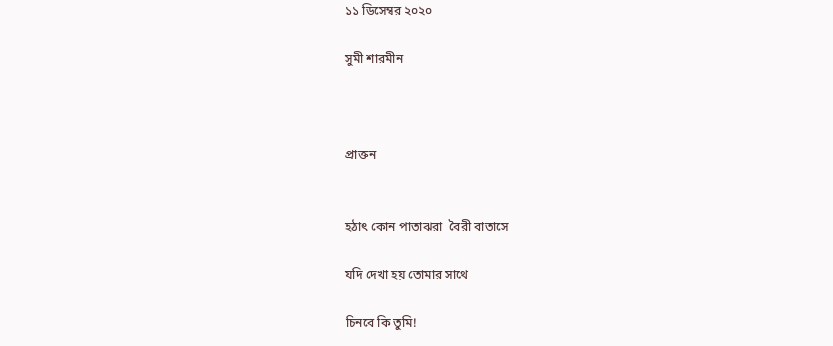১১ ডিসেম্বর ২০২০

সুমী শারমীন



প্রাক্তন


হঠাৎ কোন পাতাঝরা  বৈরী বাতাসে

যদি দেখা হয় তোমার সাথে

চিনবে কি তুমি!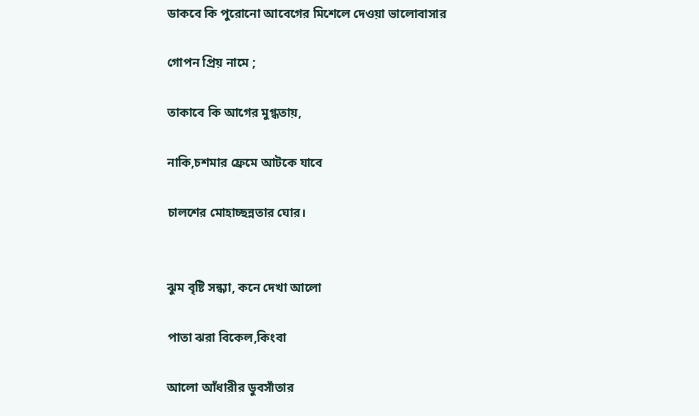ডাকবে কি পুরোনো আবেগের মিশেলে দেওয়া ভালোবাসার

গোপন প্রিয় নামে ;

তাকাবে কি আগের মুগ্ধতায়,

নাকি,চশমার ফ্রেমে আটকে যাবে

চালশের মোহাচ্ছন্নতার ঘোর।


ঝুম বৃষ্টি সন্ধ্যা, কনে দেখা আলো

পাতা ঝরা বিকেল,কিংবা

আলো আঁধারীর ডুবসাঁতার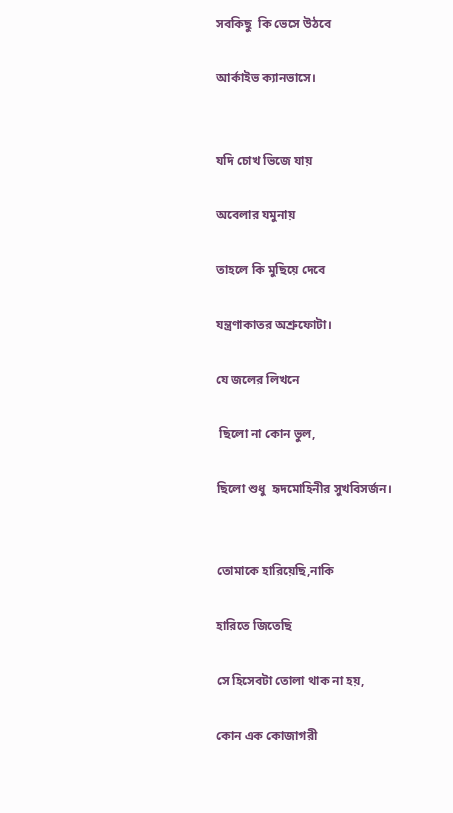সবকিছু  কি ভেসে উঠবে

আর্কাইভ ক্যানভাসে।


যদি চোখ ভিজে যায়

অবেলার যমুনায়

তাহলে কি মুছিয়ে দেবে

যন্ত্রণাকাতর অশ্রুফোটা।

যে জলের লিখনে

 ছিলো না কোন ভুল,

ছিলো শুধু  হৃদমোহিনীর সুখবিসর্জন।


তোমাকে হারিয়েছি,নাকি

হারিতে জিতেছি

সে হিসেবটা তোলা থাক না হয়,

কোন এক কোজাগরী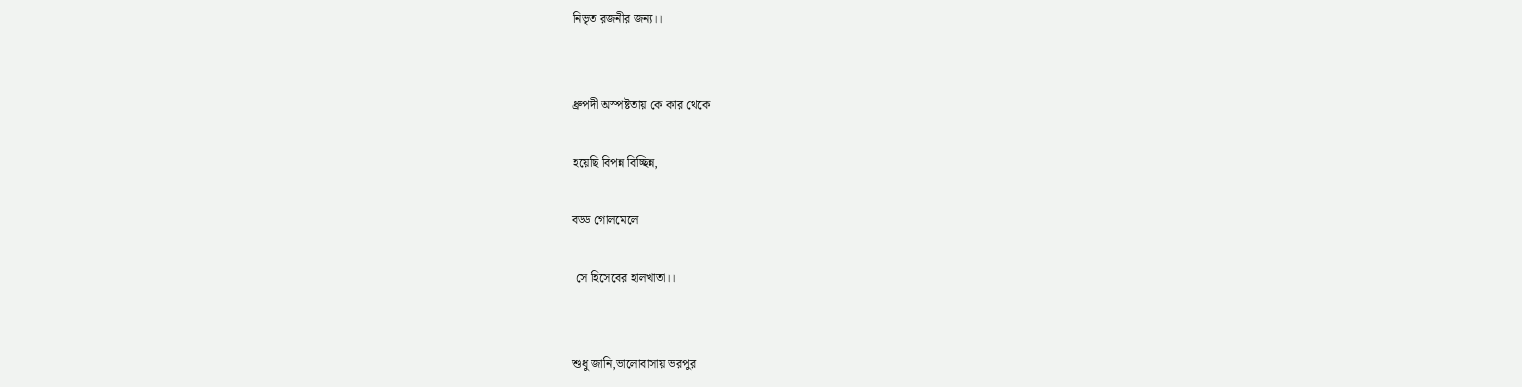নিভৃত রজনীর জন্য।।


ধ্রুপদী অস্পষ্টতায় কে কার থেকে

হয়েছি বিপন্ন বিচ্ছিন্ন,

বড্ড গোলমেলে

 সে হিসেবের হালখাতা।।


শুধু জানি,ভালোবাসায় ভরপুর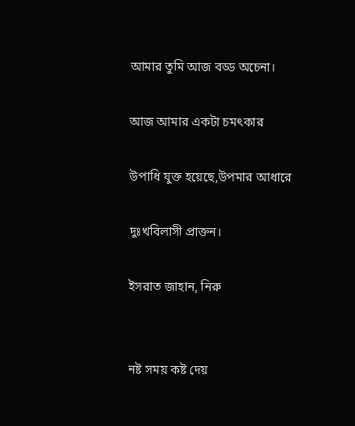আমার তুমি আজ বড্ড অচেনা।

আজ আমার একটা চমৎকার

উপাধি যুক্ত হয়েছে,উপমার আধারে

দুঃখবিলাসী প্রাক্তন।

ইসরাত জাহান, নিরু


নষ্ট সময় কষ্ট দেয়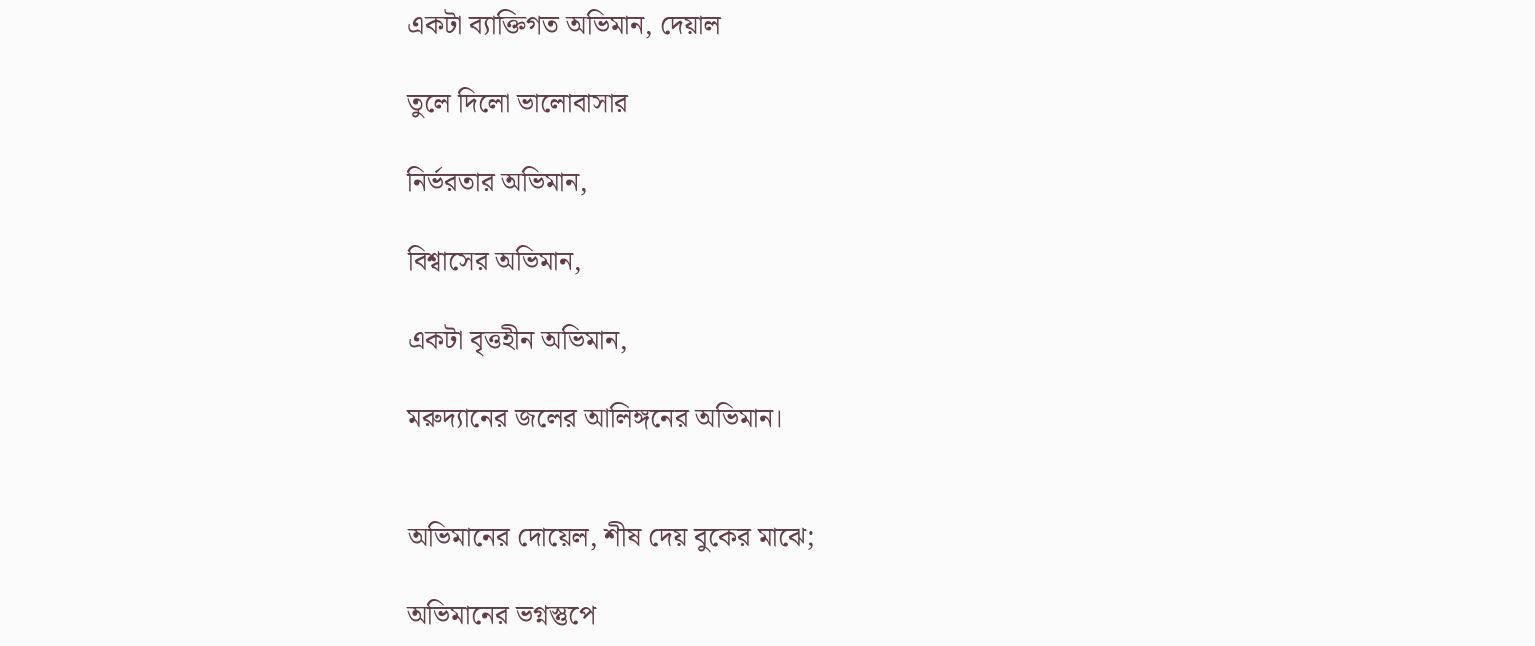একটা ব্যাক্তিগত অভিমান, দেয়াল

তুলে দিলো ভালোবাসার

নির্ভরতার অভিমান,

বিশ্বাসের অভিমান,

একটা বৃত্তহীন অভিমান,

মরুদ্যানের জলের আলিঙ্গনের অভিমান।


অভিমানের দোয়েল, শীষ দেয় বুকের মাঝে;

অভিমানের ভগ্নস্তুপে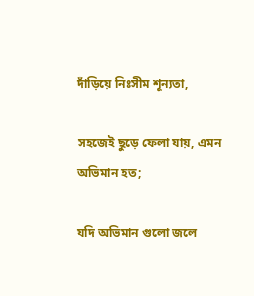দাঁড়িয়ে নিঃসীম শূন্যতা,

সহজেই ছুড়ে ফেলা যায়, এমন অভিমান হত;

যদি অভিমান গুলো জলে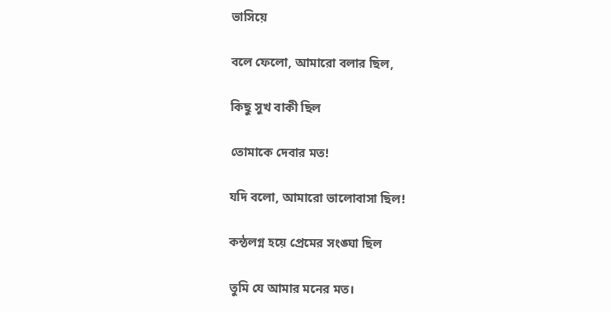ভাসিয়ে

বলে ফেলো, আমারো বলার ছিল,

কিছু সুখ বাকী ছিল

তোমাকে দেবার মত!

যদি বলো, আমারো ভালোবাসা ছিল!

কন্ঠলগ্ন হয়ে প্রেমের সংঙ্ঘা ছিল

তুমি যে আমার মনের মত।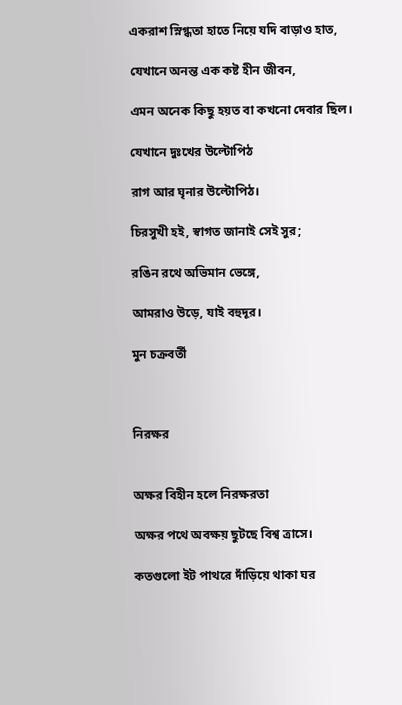একরাশ স্নিগ্ধতা হাতে নিয়ে যদি বাড়াও হাত,

যেখানে অনন্ত এক কষ্ট হীন জীবন,

এমন অনেক কিছু হয়ত বা কখনো দেবার ছিল।

যেখানে দুঃখের উল্টোপিঠ

রাগ আর ঘৃনার উল্টোপিঠ।

চিরসুখী হই, স্বাগত জানাই সেই সুর;

রঙিন রথে অভিমান ভেঙ্গে,

আমরাও উড়ে, যাই বহুদূর।

মুন চক্রবর্তী



নিরক্ষর


অক্ষর বিহীন হলে নিরক্ষরতা

অক্ষর পথে অবক্ষয় ছুটছে বিশ্ব ত্রাসে।

কতগুলো ইট পাথরে দাঁড়িয়ে থাকা ঘর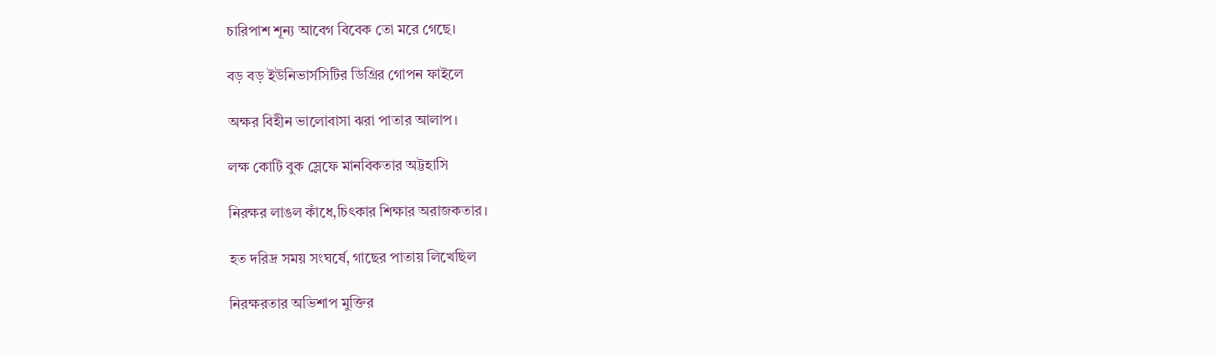চারিপাশ শূন্য আবেগ বিবেক তো মরে গেছে।

বড় বড় ইউনিভার্সসিটির ডিগ্রির গোপন ফাইলে

অক্ষর বিহীন ভালোবাসা ঝরা পাতার আলাপ।

লক্ষ কোটি বুক স্লেফে মানবিকতার অট্টহাসি

নিরক্ষর লাঙল কাঁধে,চিৎকার শিক্ষার অরাজকতার।

হত দরিদ্র সময় সংঘর্ষে, গাছের পাতায় লিখেছিল

নিরক্ষরতার অভিশাপ মুক্তির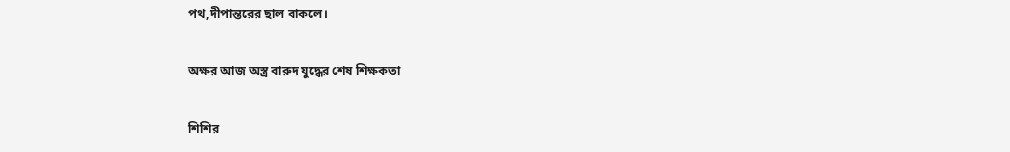পথ,দীপান্তরের ছাল বাকলে।

অক্ষর আজ অস্ত্র বারুদ যুদ্ধের শেষ শিক্ষকতা

শিশির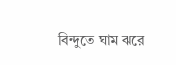বিন্দুতে ঘাম ঝরে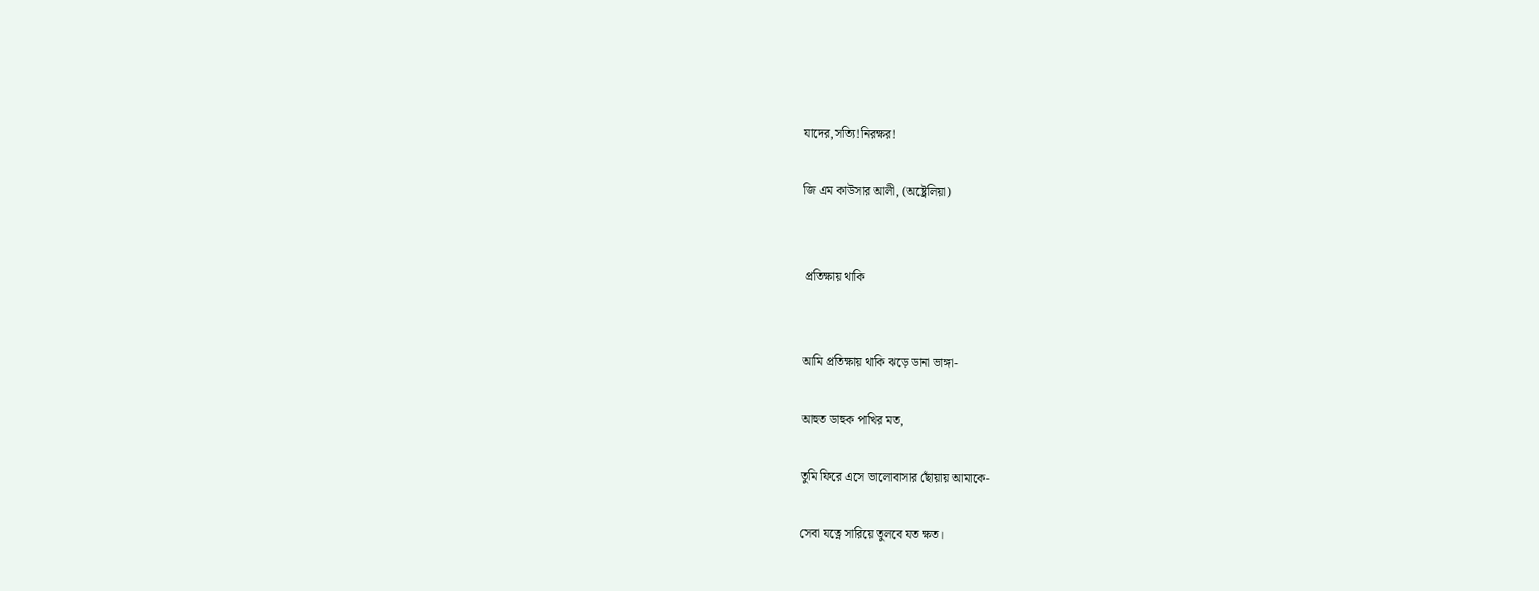যাদের,সত্যি!নিরক্ষর!

জি এম কাউসার আলী, (অষ্ট্রেলিয়া)


 প্রতিক্ষায় থাকি


আমি প্রতিক্ষায় থাকি ঝড়ে ডানা ভাঙ্গা-

আহুত ডাহুক পাখির মত,

তুমি ফিরে এসে ভালোবাসার ছোঁয়ায় আমাকে-

সেবা যত্নে সারিয়ে তুলবে যত ক্ষত।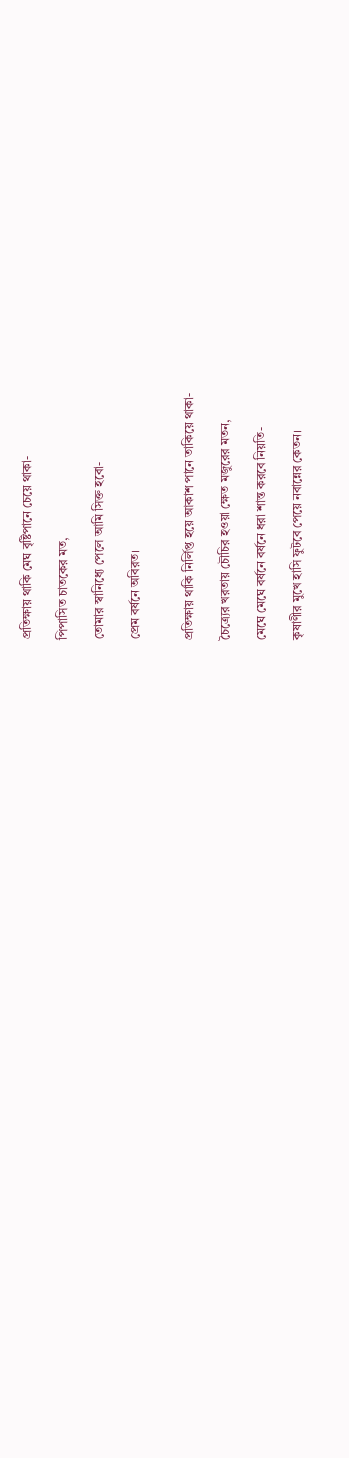প্রতিক্ষায় থাকি মেঘ বৃষ্টিপানে চেয়ে থাকা-

পিপাসিত চাতকের মত,

তোমার স্বানিধ্যে পেলে আমি সিক্ত হবো-

প্রেম বর্ষনে অবিরত।


প্রতিক্ষায় থাকি নির্লিপ্ত হয়ে আকাশ পানে তাকিয়ে থাকা-

চৈত্র্যের খরতায় চৌচির হওয়া ক্ষেত মজুরের মতন,

মেঘে মেঘে বর্ষনে বর্ষনে ধরা শান্ত করবে নিয়তি-

কৃষাণীর মুখে হাসি ফুটবে পেয়ে নবান্নের কেতন।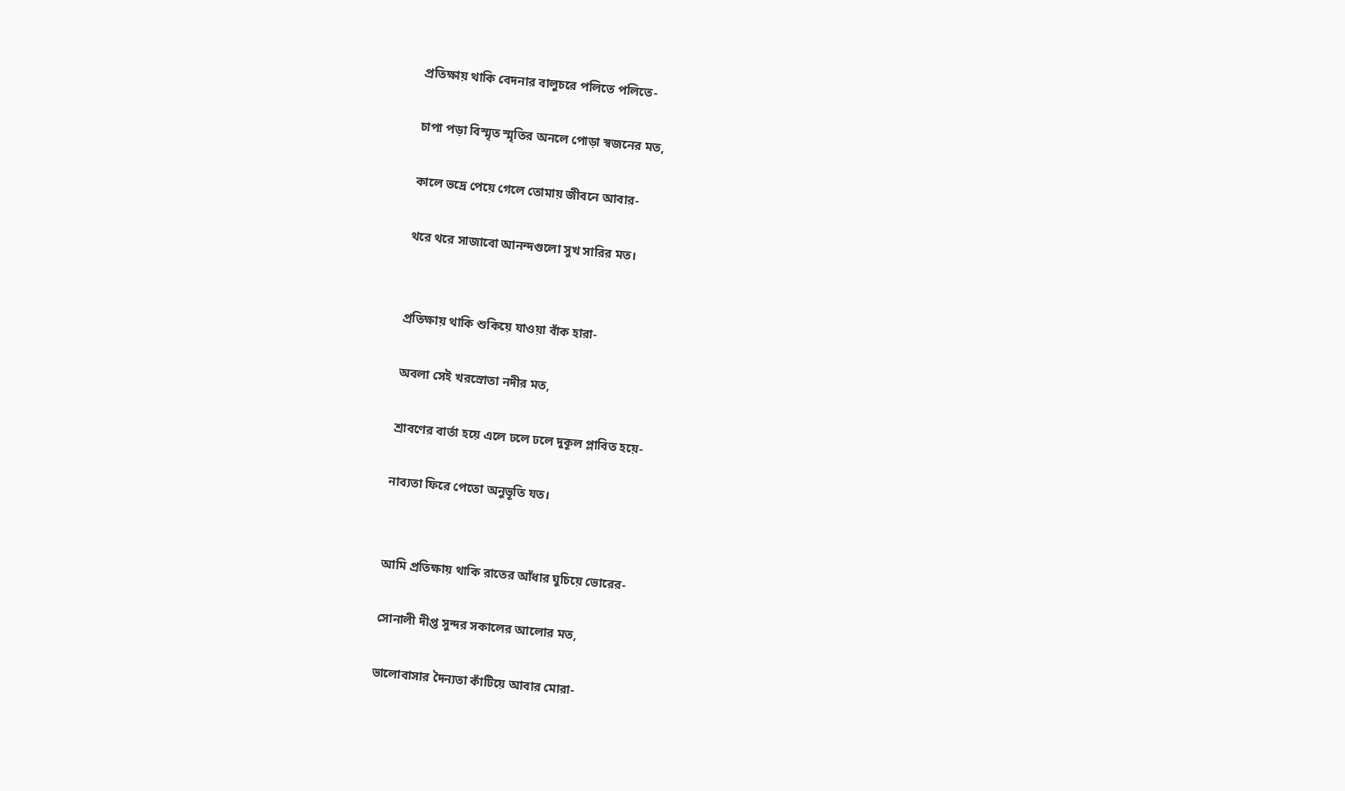প্রতিক্ষায় থাকি বেদনার বালুচরে পলিতে পলিতে-

চাপা পড়া বিস্মৃত স্মৃতির অনলে পোড়া স্বজনের মত,

কালে ভদ্রে পেয়ে গেলে তোমায় জীবনে আবার-

থরে থরে সাজাবো আনন্দগুলো সুখ সারির মত।


প্রতিক্ষায় থাকি শুকিয়ে যাওয়া বাঁক হারা-

অবলা সেই খরস্রোতা নদীর মত,

শ্রাবণের বার্তা হয়ে এলে ঢলে ঢলে দুকূল প্লাবিত হয়ে-

নাব্যতা ফিরে পেতো অনুভূতি যত।


আমি প্রতিক্ষায় থাকি রাতের আঁধার ঘুচিয়ে ভোরের-

সোনালী দীপ্ত সুন্দর সকালের আলোর মত,

ভালোবাসার দৈন্যতা কাঁটিয়ে আবার মোরা-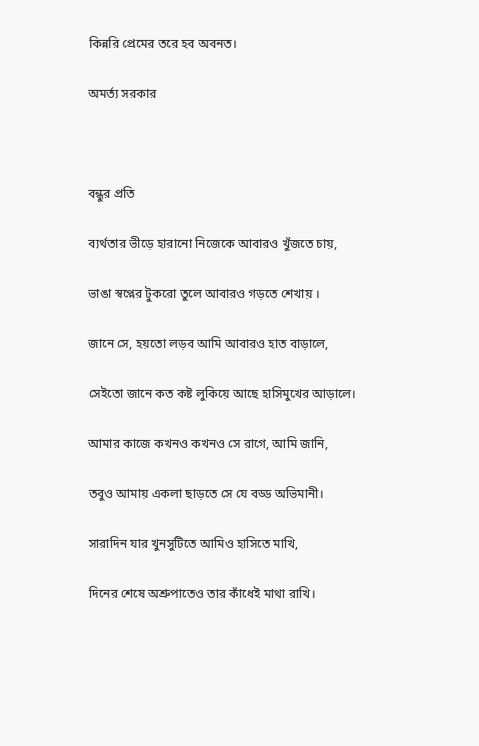কিন্নরি প্রেমের তরে হব অবনত।

অমর্ত্য সরকার



বন্ধুর প্রতি

ব্যর্থতার ভীড়ে হারানো নিজেকে আবারও খুঁজতে চায়,

ভাঙা স্বপ্নের টুকরো তুলে আবারও গড়তে শেখায় ।

জানে সে, হয়তো লড়ব আমি আবারও হাত বাড়ালে,

সেইতো জানে কত কষ্ট লুকিয়ে আছে হাসিমুখের আড়ালে।

আমার কাজে কখনও কখনও সে রাগে, আমি জানি,

তবুও আমায় একলা ছাড়তে সে যে বড্ড অভিমানী।

সারাদিন যার খুনসুটিতে আমিও হাসিতে মাখি,

দিনের শেষে অশ্রুপাতেও তার কাঁধেই মাথা রাখি।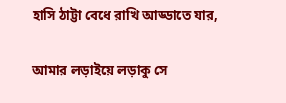হাসি ঠাট্টা বেধে রাখি আড্ডাতে যার,

আমার লড়াইয়ে লড়াকু সে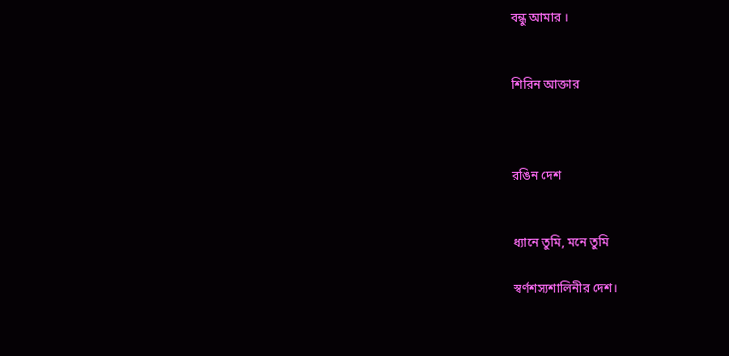বন্ধু আমার ।


শিরিন আক্তার



রঙিন দেশ


ধ্যানে তুমি, মনে তুমি

স্বর্ণশস্যশালিনীর দেশ।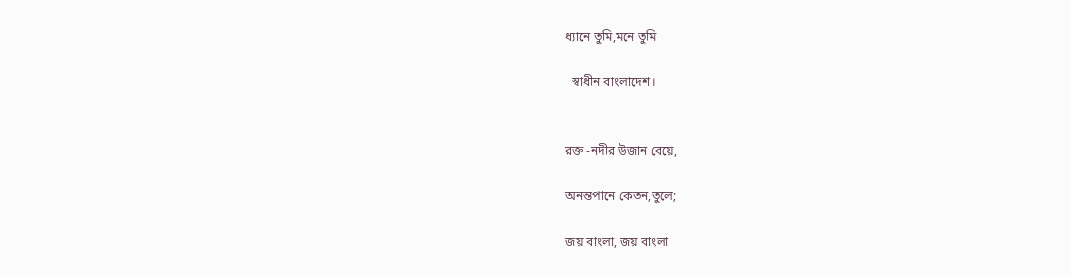ধ্যানে তুমি,মনে তুমি

  স্বাধীন বাংলাদেশ।


রক্ত -নদীর উজান বেয়ে,

অনন্তপানে কেতন,তুলে;

জয় বাংলা, জয় বাংলা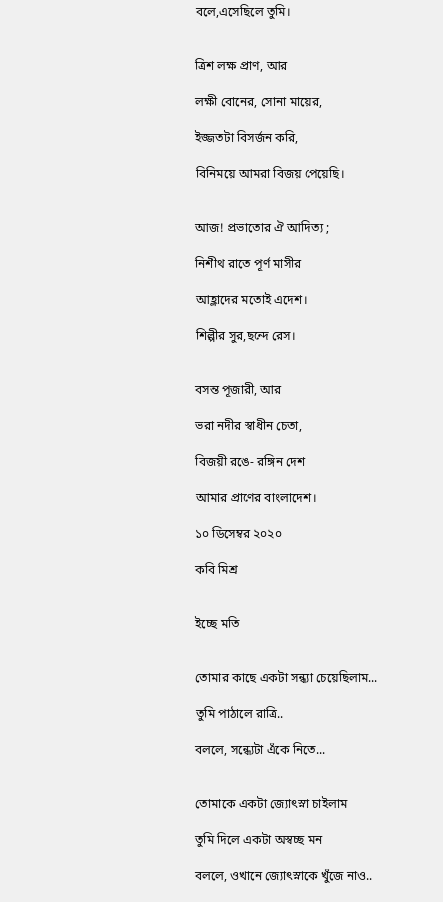বলে,এসেছিলে তুমি।


ত্রিশ লক্ষ প্রাণ, আর

লক্ষী বোনের, সোনা মায়ের,

ইজ্জতটা বিসর্জন করি,

বিনিময়ে আমরা বিজয় পেয়েছি।


আজ! প্রভাতোর ঐ আদিত্য ;

নিশীথ রাতে পূর্ণ মাসীর

আহ্লাদের মতোই এদেশ।

শিল্পীর সুর,ছন্দে রেস।


বসন্ত পূজারী, আর

ভরা নদীর স্বাধীন চেতা,

বিজয়ী রঙে- রঙ্গিন দেশ

আমার প্রাণের বাংলাদেশ।

১০ ডিসেম্বর ২০২০

কবি মিশ্র


ইচ্ছে মতি


তোমার কাছে একটা সন্ধ্যা চেয়েছিলাম...

তুমি পাঠালে রাত্রি..

বললে, সন্ধ‍্যেটা এঁকে নিতে...


তোমাকে একটা জ‍্যোৎস্না চাইলাম

তুমি দিলে একটা অস্বচ্ছ মন

বললে, ওখানে জ‍্যোৎস্নাকে খুঁজে নাও..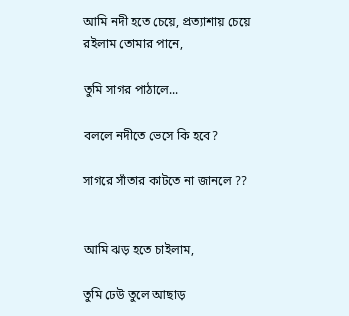আমি নদী হতে চেয়ে, প্রত‍্যাশায় চেয়ে রইলাম তোমার পানে,

তুমি সাগর পাঠালে...

বললে নদীতে ভেসে কি হবে?

সাগরে সাঁতার কাটতে না জানলে ??


আমি ঝড় হতে চাইলাম,

তুমি ঢেউ তুলে আছাড়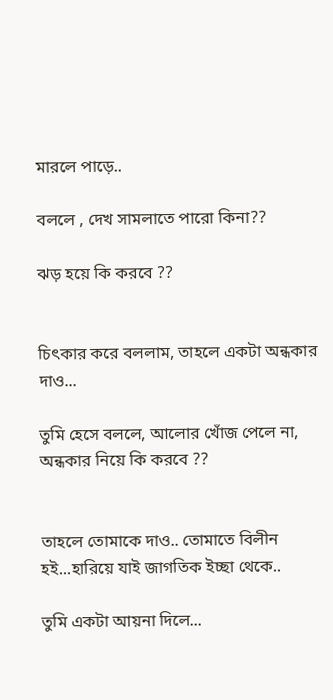মারলে পাড়ে..

বললে , দেখ সামলাতে পারো কিনা??

ঝড় হয়ে কি করবে ??


চিৎকার করে বললাম, তাহলে একটা অন্ধকার দাও...

তুমি হেসে বললে, আলোর খোঁজ পেলে না, অন্ধকার নিয়ে কি করবে ??


তাহলে তোমাকে দাও.. তোমাতে বিলীন হই...হারিয়ে যাই জাগতিক ইচ্ছা থেকে..

তুমি একটা আয়না দিলে...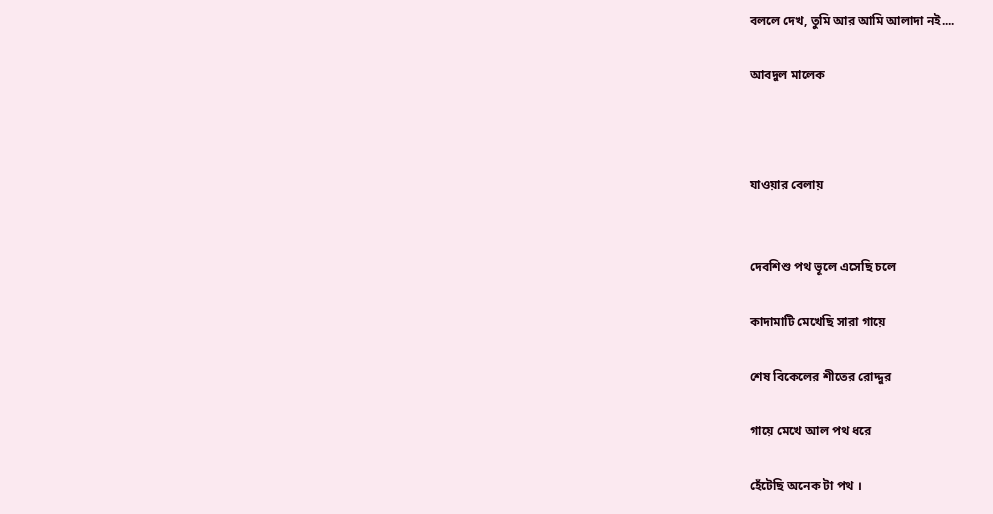বললে দেখ, তুমি আর আমি আলাদা নই....

আবদুল মালেক



যাওয়ার বেলায়


দেবশিশু পথ ভূলে এসেছি চলে

কাদামাটি মেখেছি সারা গায়ে

শেষ বিকেলের শীতের রোদ্দুর

গায়ে মেখে আল পথ ধরে

হেঁটেছি অনেক টা পথ ।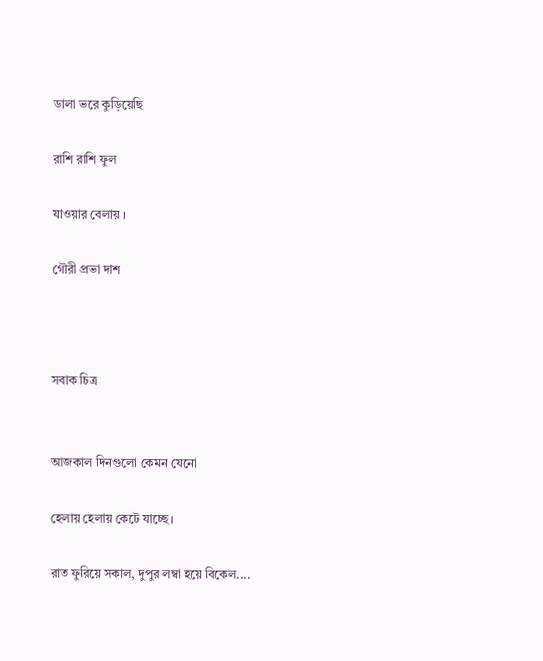ডালা ভরে কুড়িয়েছি

রাশি রাশি ফুল

যাওয়ার বেলায় ।

গৌরী প্রভা দাশ



সবাক চিত্র


আজকাল দিনগুলো কেমন যেনো

হেলায় হেলায় কেটে যাচ্ছে।

রাত ফুরিয়ে সকাল, দুপুর লম্বা হয়ে বিকেল....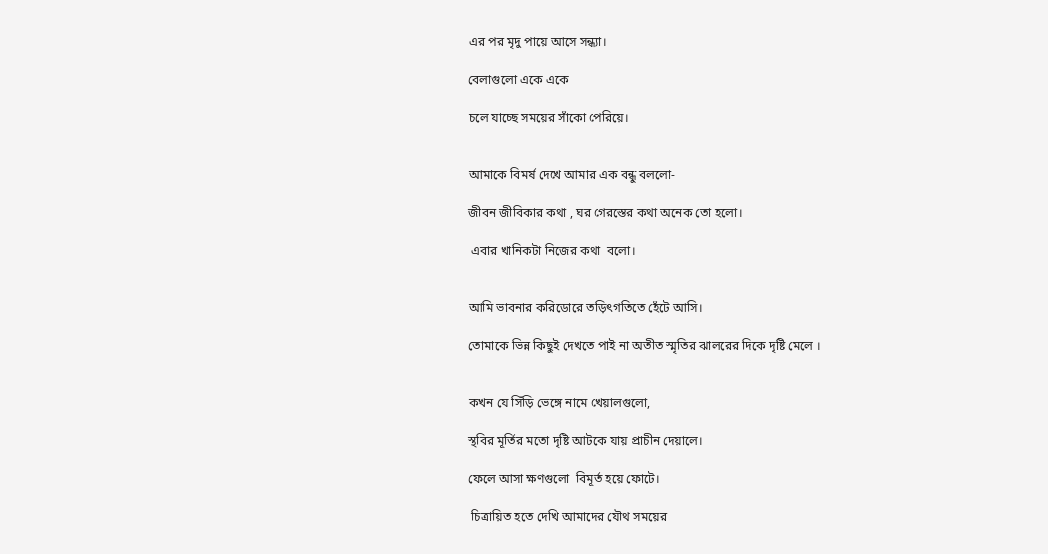এর পর মৃদু পায়ে আসে সন্ধ্যা।

বেলাগুলো একে একে

চলে যাচ্ছে সময়ের সাঁকো পেরিয়ে।


আমাকে বিমর্ষ দেখে আমার এক বন্ধু বললো-

জীবন জীবিকার কথা , ঘর গেরস্তের কথা অনেক তো হলো।

 এবার খানিকটা নিজের কথা  বলো।


আমি ভাবনার করিডোরে তড়িৎগতিতে হেঁটে আসি।

তোমাকে ভিন্ন কিছুই দেখতে পাই না অতীত স্মৃতির ঝালরের দিকে দৃষ্টি মেলে ।


কখন যে সিঁড়ি ভেঙ্গে নামে খেয়ালগুলো,

স্থবির মূর্তির মতো দৃষ্টি আটকে যায় প্রাচীন দেয়ালে।

ফেলে আসা ক্ষণগুলো  বিমূর্ত হয়ে ফোটে।

 চিত্রায়িত হতে দেখি আমাদের যৌথ সময়ের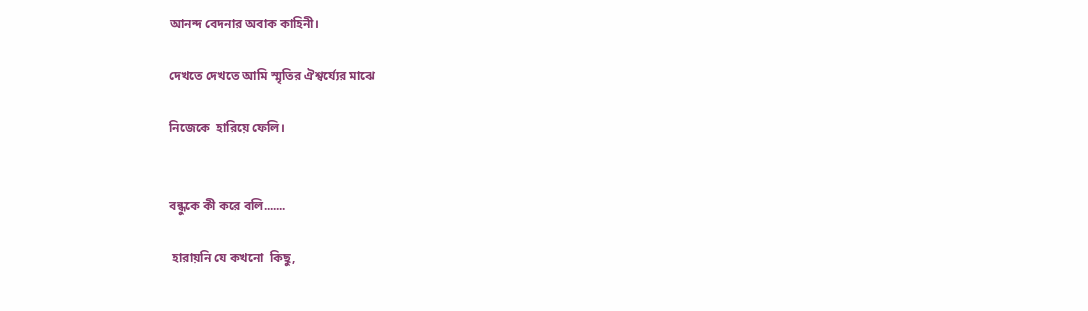আনন্দ বেদনার অবাক কাহিনী।

দেখতে দেখতে আমি স্মৃতির ঐশ্বর্য্যের মাঝে

নিজেকে  হারিয়ে ফেলি।


বন্ধুকে কী করে বলি.......

 হারায়নি যে কখনো  কিছু,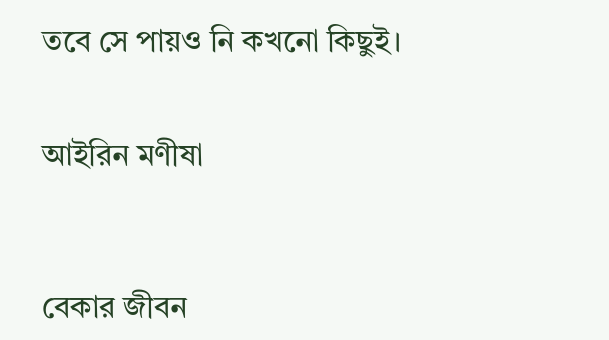তবে সে পায়ও নি কখনো কিছুই।


আইরিন মণীষা



বেকার জীবন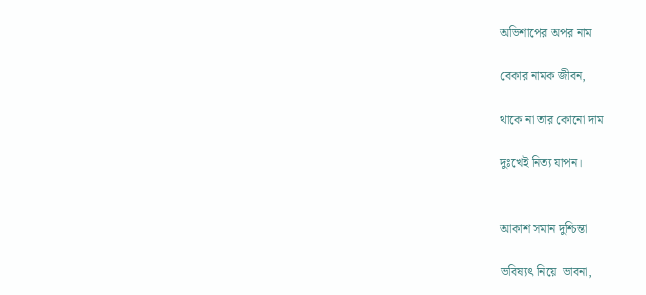অভিশাপের অপর নাম

বেকার নামক জীবন,

থাকে না তার কোনো দাম

দুঃখেই নিত্য যাপন।


আকাশ সমান দুশ্চিন্তা

ভবিষ্যৎ নিয়ে  ভাবনা,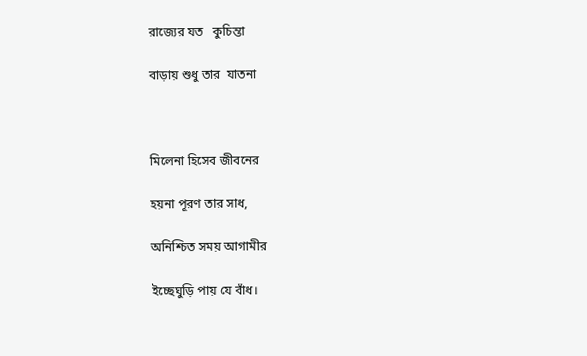রাজ্যের যত   কুচিন্তা

বাড়ায় শুধু তার  যাতনা



মিলেনা হিসেব জীবনের

হয়না পূরণ তার সাধ,

অনিশ্চিত সময় আগামীর

ইচ্ছেঘুড়ি পায় যে বাঁধ।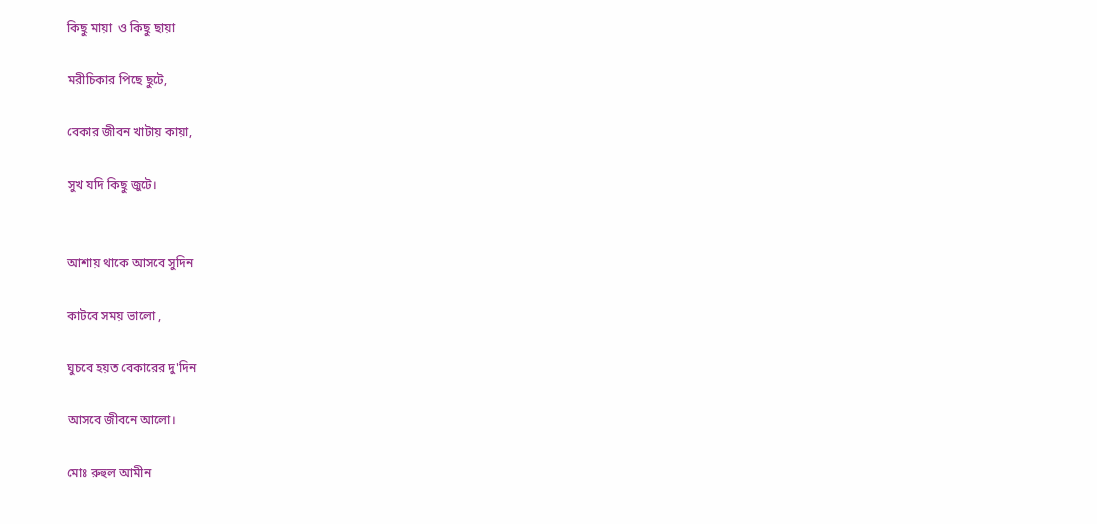কিছু মায়া  ও কিছু ছায়া

মরীচিকার পিছে ছুটে,

বেকার জীবন খাটায় কায়া,

সুখ যদি কিছু জুটে।


আশায় থাকে আসবে সুদিন

কাটবে সময় ভালো ,

ঘুচবে হয়ত বেকারের দু'দিন

আসবে জীবনে আলো।

মোঃ রুহুল আমীন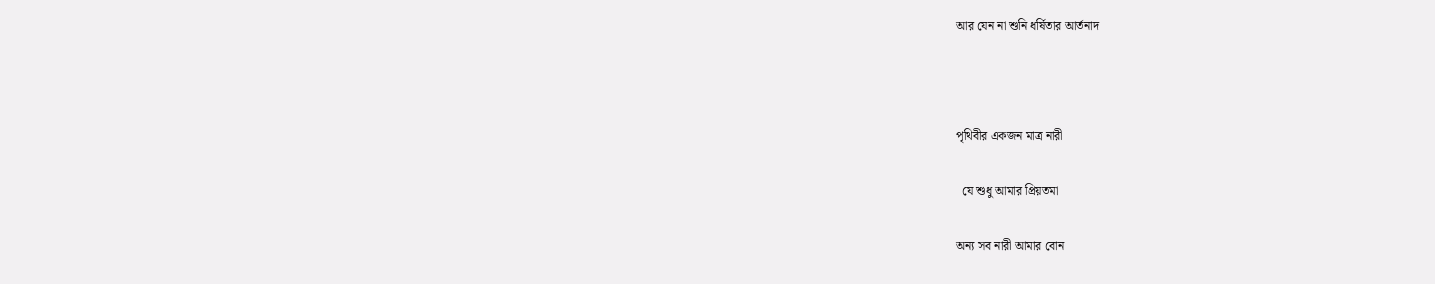আর যেন না শুনি ধর্ষিতার আর্তনাদ



পৃথিবীর একজন মাত্র নারী

  যে শুধু আমার প্রিয়তমা

অন্য সব নারী আমার বোন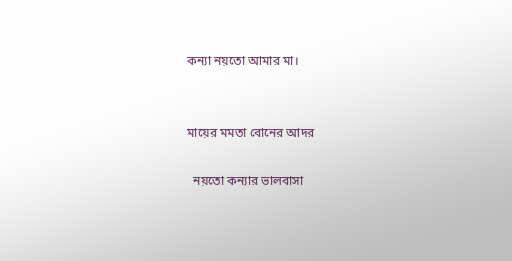কন্যা নয়তো আমার মা।


মায়ের মমতা বোনের আদর

  নয়তো কন্যার ভালবাসা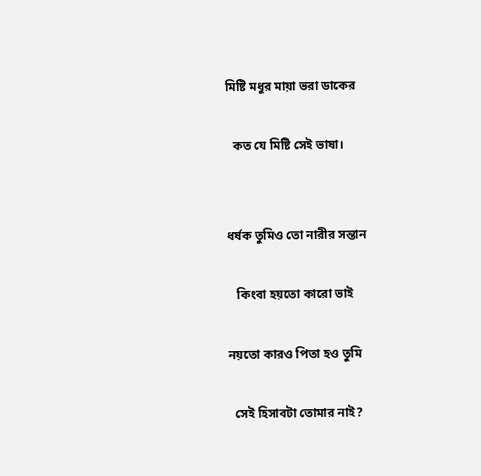মিষ্টি মধুর মায়া ভরা ডাকের

  কত যে মিষ্টি সেই ভাষা।


ধর্ষক তুমিও তো নারীর সন্তান

   কিংবা হয়তো কারো ভাই

নয়তো কারও পিতা হও তুমি

  সেই হিসাবটা তোমার নাই?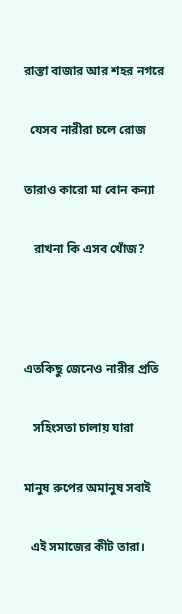রাস্তা বাজার আর শহর নগরে

  যেসব নারীরা চলে রোজ

তারাও কারো মা বোন কন্যা

   রাখনা কি এসব খোঁজ?



এতকিছু জেনেও নারীর প্রতি

   সহিংসতা চালায় যারা

মানুষ রুপের অমানুষ সবাই

  এই সমাজের কীট তারা।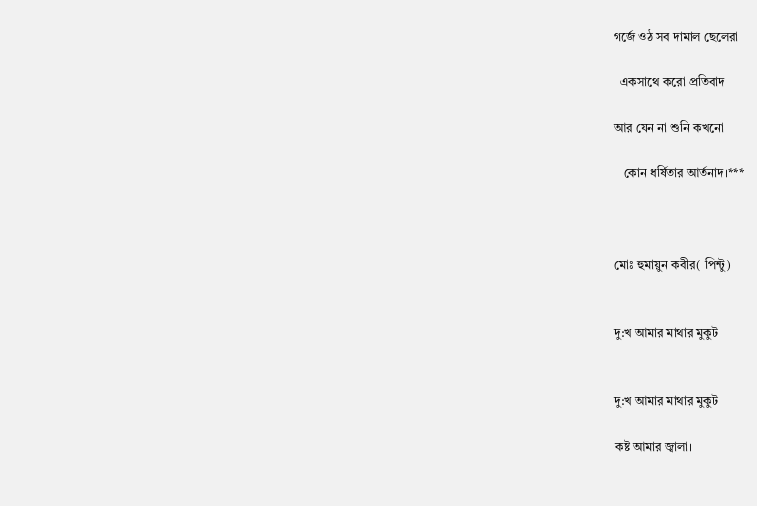গর্জে ওঠ সব দামাল ছেলেরা

  একসাথে করো প্রতিবাদ

আর যেন না শুনি কখনো

   কোন ধর্ষিতার আর্তনাদ।***



মোঃ হুমায়ুন কবীর( পিন্টু)


দু:খ আমার মাথার মুকুট


দু:খ আমার মাথার মুকুট

কষ্ট আমার জ্বালা।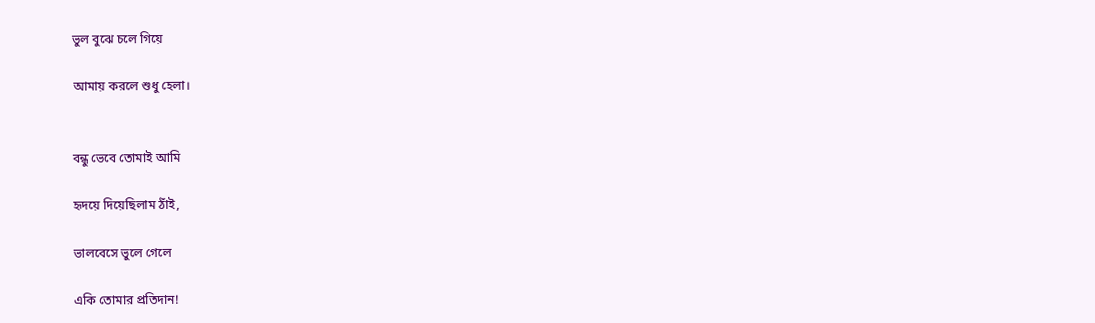ভুল বুঝে চলে গিয়ে

আমায় করলে শুধু হেলা।


বন্ধু ভেবে তোমাই আমি

হৃদয়ে দিয়েছিলাম ঠাঁই,

ভালবেসে ভুলে গেলে

একি তোমার প্রতিদান!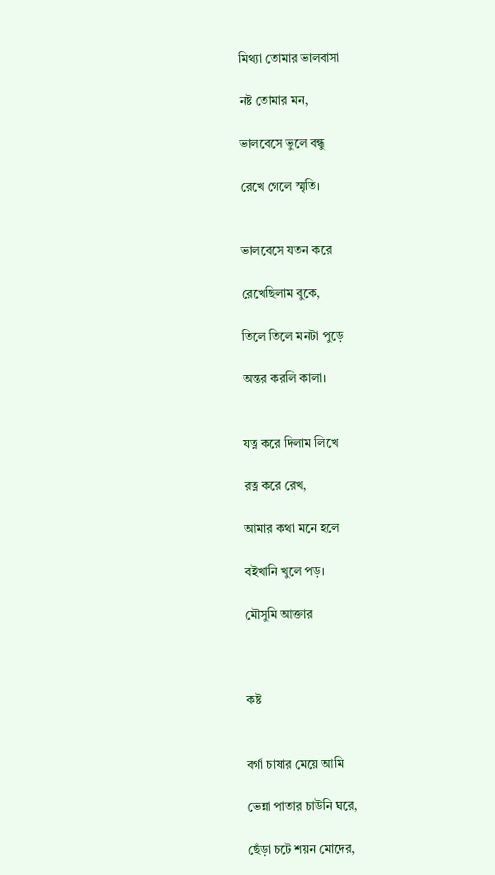মিথ্যা তোমার ভালবাসা

নষ্ট তোমার মন,

ভালবেসে ভুলে বন্ধু

রেখে গেলে স্মৃতি।


ভালবেসে যতন করে

রেখেছিলাম বুকে,

তিলে তিলে মনটা পুড়ে

অন্তর করলি কালা।


যত্ন করে দিলাম লিখে

রত্ন করে রেখ,

আমার কথা মনে হলে

বইখানি খুলে পড়।

মৌসুমি আক্তার



কষ্ট


বর্গা চাষার মেয়ে আমি

ভেন্না পাতার চাউনি ঘরে,

ছেঁড়া চটে শয়ন মোদের,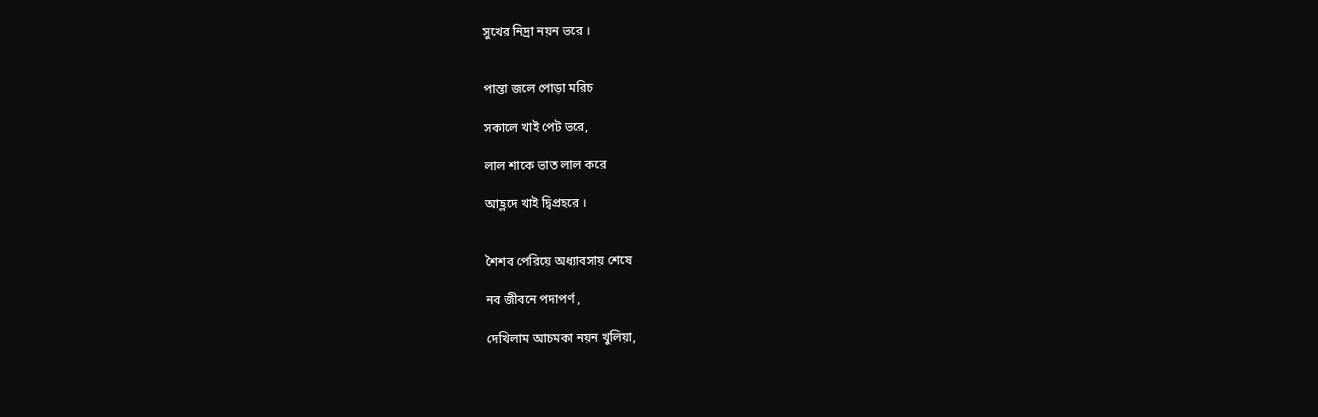সুখের নিদ্রা নয়ন ভরে ।


পান্তা জলে পোড়া মরিচ

সকালে খাই পেট ভরে,

লাল শাকে ভাত লাল করে

আহ্লদে খাই দ্বিপ্রহরে ।


শৈশব পেরিয়ে অধ্যাবসায় শেষে

নব জীবনে পদাপর্ণ ,

দেখিলাম আচমকা নয়ন খুলিয়া,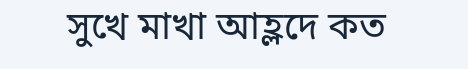সুখে মাখা আহ্লদে কত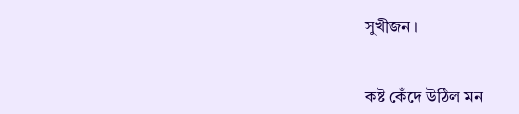সুখীজন ।


কষ্ট কেঁদে উঠিল মন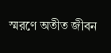স্মরণে অতীত জীবন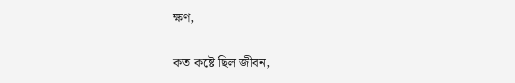ক্ষণ,

কত কষ্টে ছিল জীবন,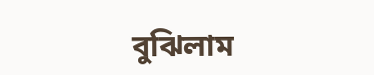বুঝিলাম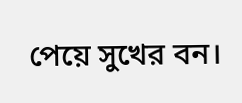পেয়ে সুখের বন।